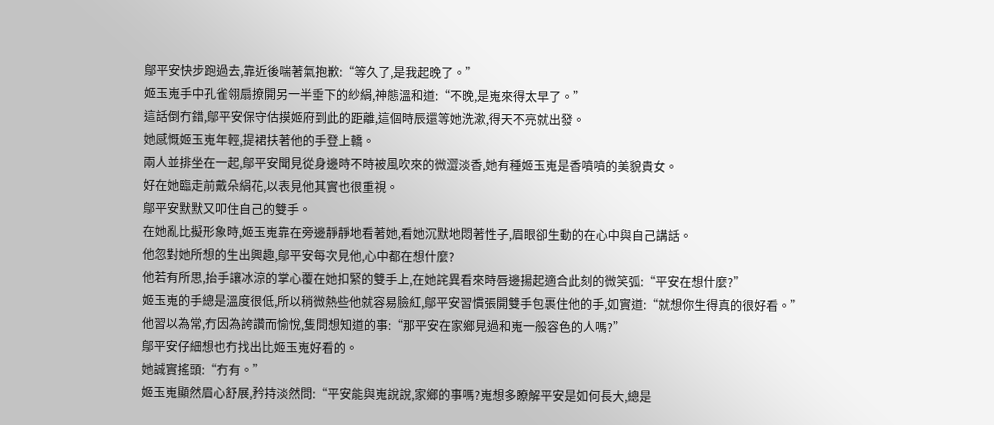鄔平安快步跑過去,靠近後喘著氣抱歉:“等久了,是我起晚了。”
姬玉嵬手中孔雀翎扇撩開另一半垂下的紗絹,神態溫和道:“不晚,是嵬來得太早了。”
這話倒冇錯,鄔平安保守估摸姬府到此的距離,這個時辰還等她洗漱,得天不亮就出發。
她感慨姬玉嵬年輕,提裙扶著他的手登上轎。
兩人並排坐在一起,鄔平安聞見從身邊時不時被風吹來的微澀淡香,她有種姬玉嵬是香噴噴的美貌貴女。
好在她臨走前戴朵絹花,以表見他其實也很重視。
鄔平安默默又叩住自己的雙手。
在她亂比擬形象時,姬玉嵬靠在旁邊靜靜地看著她,看她沉默地悶著性子,眉眼卻生動的在心中與自己講話。
他忽對她所想的生出興趣,鄔平安每次見他,心中都在想什麼?
他若有所思,抬手讓冰涼的掌心覆在她扣緊的雙手上,在她詫異看來時唇邊揚起適合此刻的微笑弧:“平安在想什麼?”
姬玉嵬的手總是溫度很低,所以稍微熱些他就容易臉紅,鄔平安習慣張開雙手包裹住他的手,如實道:“就想你生得真的很好看。”
他習以為常,冇因為誇讚而愉悅,隻問想知道的事:“那平安在家鄉見過和嵬一般容色的人嗎?”
鄔平安仔細想也冇找出比姬玉嵬好看的。
她誠實搖頭:“冇有。”
姬玉嵬顯然眉心舒展,矜持淡然問:“平安能與嵬說說,家鄉的事嗎?嵬想多瞭解平安是如何長大,總是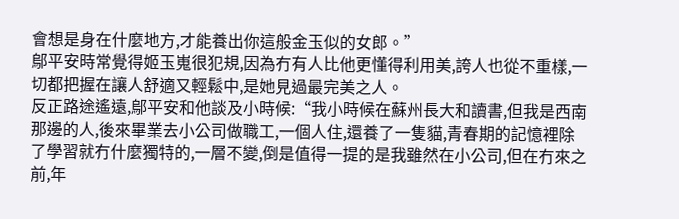會想是身在什麼地方,才能養出你這般金玉似的女郎。”
鄔平安時常覺得姬玉嵬很犯規,因為冇有人比他更懂得利用美,誇人也從不重樣,一切都把握在讓人舒適又輕鬆中,是她見過最完美之人。
反正路途遙遠,鄔平安和他談及小時候:“我小時候在蘇州長大和讀書,但我是西南那邊的人,後來畢業去小公司做職工,一個人住,還養了一隻貓,青春期的記憶裡除了學習就冇什麼獨特的,一層不變,倒是值得一提的是我雖然在小公司,但在冇來之前,年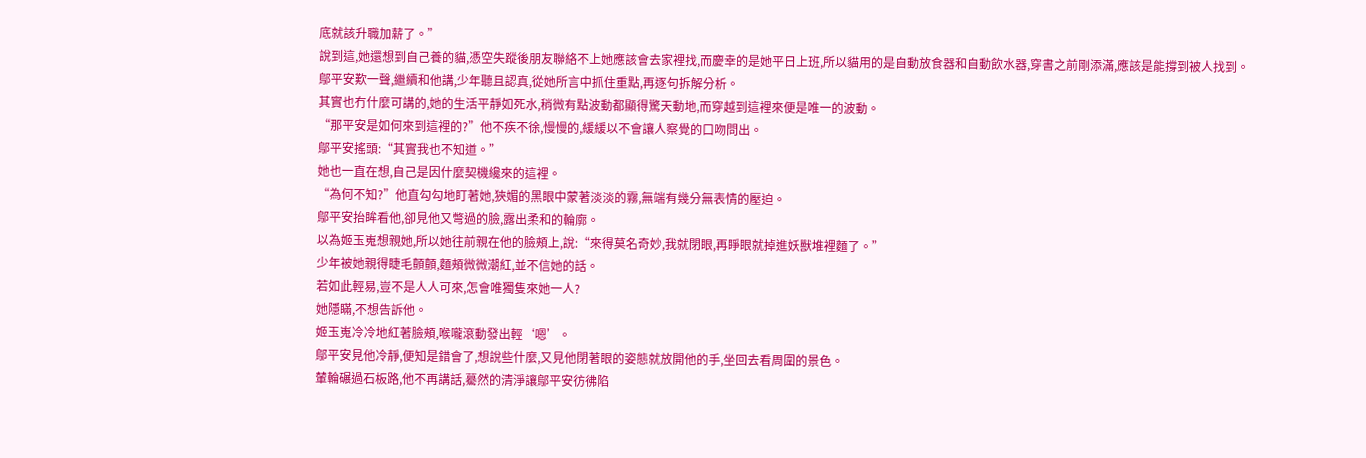底就該升職加薪了。”
說到這,她還想到自己養的貓,憑空失蹤後朋友聯絡不上她應該會去家裡找,而慶幸的是她平日上班,所以貓用的是自動放食器和自動飲水器,穿書之前剛添滿,應該是能撐到被人找到。
鄔平安歎一聲,繼續和他講,少年聽且認真,從她所言中抓住重點,再逐句拆解分析。
其實也冇什麼可講的,她的生活平靜如死水,稍微有點波動都顯得驚天動地,而穿越到這裡來便是唯一的波動。
“那平安是如何來到這裡的?”他不疾不徐,慢慢的,緩緩以不會讓人察覺的口吻問出。
鄔平安搖頭:“其實我也不知道。”
她也一直在想,自己是因什麼契機纔來的這裡。
“為何不知?”他直勾勾地盯著她,狹媚的黑眼中蒙著淡淡的霧,無端有幾分無表情的壓迫。
鄔平安抬眸看他,卻見他又彆過的臉,露出柔和的輪廓。
以為姬玉嵬想親她,所以她往前親在他的臉頰上,說:“來得莫名奇妙,我就閉眼,再睜眼就掉進妖獸堆裡麵了。”
少年被她親得睫毛顫顫,麵頰微微潮紅,並不信她的話。
若如此輕易,豈不是人人可來,怎會唯獨隻來她一人?
她隱瞞,不想告訴他。
姬玉嵬冷冷地紅著臉頰,喉嚨滾動發出輕‘嗯’。
鄔平安見他冷靜,便知是錯會了,想說些什麼,又見他閉著眼的姿態就放開他的手,坐回去看周圍的景色。
輦輪碾過石板路,他不再講話,驀然的清淨讓鄔平安彷彿陷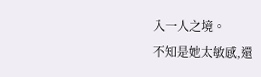入一人之境。
不知是她太敏感,還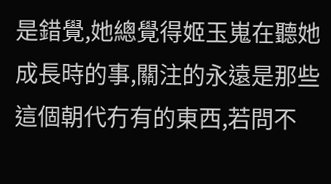是錯覺,她總覺得姬玉嵬在聽她成長時的事,關注的永遠是那些這個朝代冇有的東西,若問不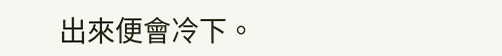出來便會冷下。